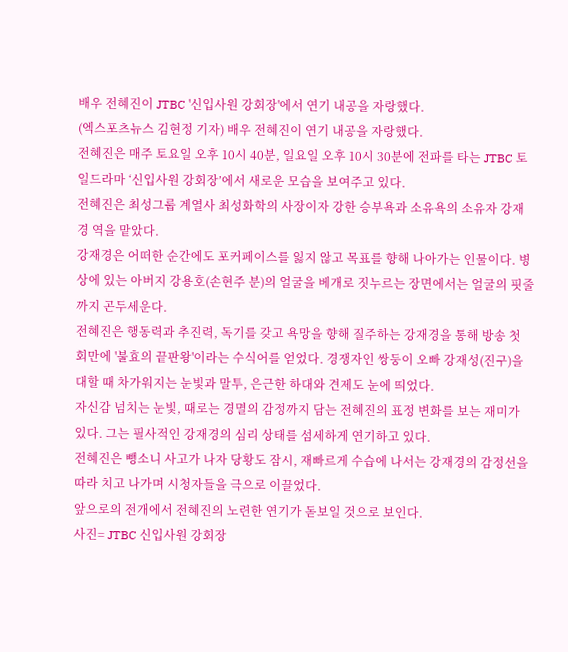배우 전혜진이 JTBC '신입사원 강회장'에서 연기 내공을 자랑했다.
(엑스포츠뉴스 김현정 기자) 배우 전혜진이 연기 내공을 자랑했다.
전혜진은 매주 토요일 오후 10시 40분, 일요일 오후 10시 30분에 전파를 타는 JTBC 토일드라마 ‘신입사원 강회장’에서 새로운 모습을 보여주고 있다.
전혜진은 최성그룹 계열사 최성화학의 사장이자 강한 승부욕과 소유욕의 소유자 강재경 역을 맡았다.
강재경은 어떠한 순간에도 포커페이스를 잃지 않고 목표를 향해 나아가는 인물이다. 병상에 있는 아버지 강용호(손현주 분)의 얼굴을 베개로 짓누르는 장면에서는 얼굴의 핏줄까지 곤두세운다.
전혜진은 행동력과 추진력, 독기를 갖고 욕망을 향해 질주하는 강재경을 통해 방송 첫 회만에 '불효의 끝판왕'이라는 수식어를 얻었다. 경쟁자인 쌍둥이 오빠 강재성(진구)을 대할 때 차가워지는 눈빛과 말투, 은근한 하대와 견제도 눈에 띄었다.
자신감 넘치는 눈빛, 때로는 경멸의 감정까지 담는 전혜진의 표정 변화를 보는 재미가 있다. 그는 필사적인 강재경의 심리 상태를 섬세하게 연기하고 있다.
전혜진은 뺑소니 사고가 나자 당황도 잠시, 재빠르게 수습에 나서는 강재경의 감정선을 따라 치고 나가며 시청자들을 극으로 이끌었다.
앞으로의 전개에서 전혜진의 노련한 연기가 돋보일 것으로 보인다.
사진= JTBC 신입사원 강회장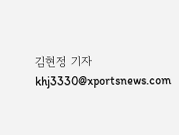김현정 기자 khj3330@xportsnews.com